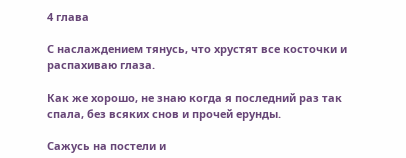4 глава

С наслаждением тянусь, что хрустят все косточки и распахиваю глаза.

Как же хорошо, не знаю когда я последний раз так спала, без всяких снов и прочей ерунды.

Сажусь на постели и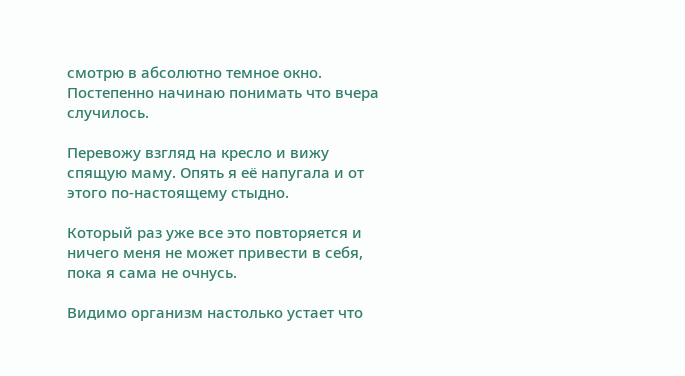смотрю в абсолютно темное окно. Постепенно начинаю понимать что вчера случилось.

Перевожу взгляд на кресло и вижу спящую маму. Опять я её напугала и от этого по-настоящему стыдно.

Который раз уже все это повторяется и ничего меня не может привести в себя, пока я сама не очнусь.

Видимо организм настолько устает что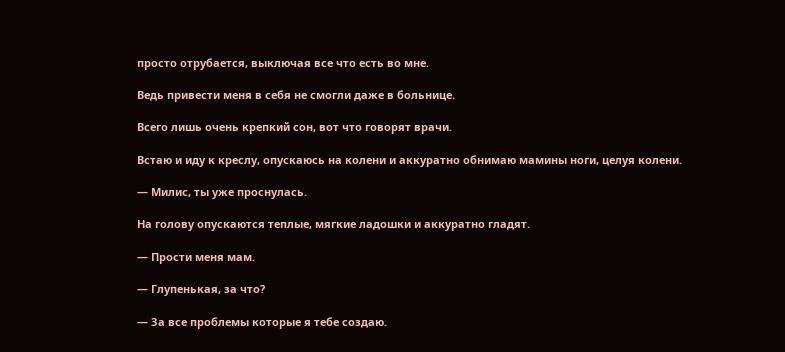просто отрубается, выключая все что есть во мне.

Ведь привести меня в себя не смогли даже в больнице.

Всего лишь очень крепкий сон, вот что говорят врачи.

Встаю и иду к креслу, опускаюсь на колени и аккуратно обнимаю мамины ноги, целуя колени.

— Милис, ты уже проснулась.

На голову опускаются теплые, мягкие ладошки и аккуратно гладят.

— Прости меня мам.

— Глупенькая, за что?

— За все проблемы которые я тебе создаю.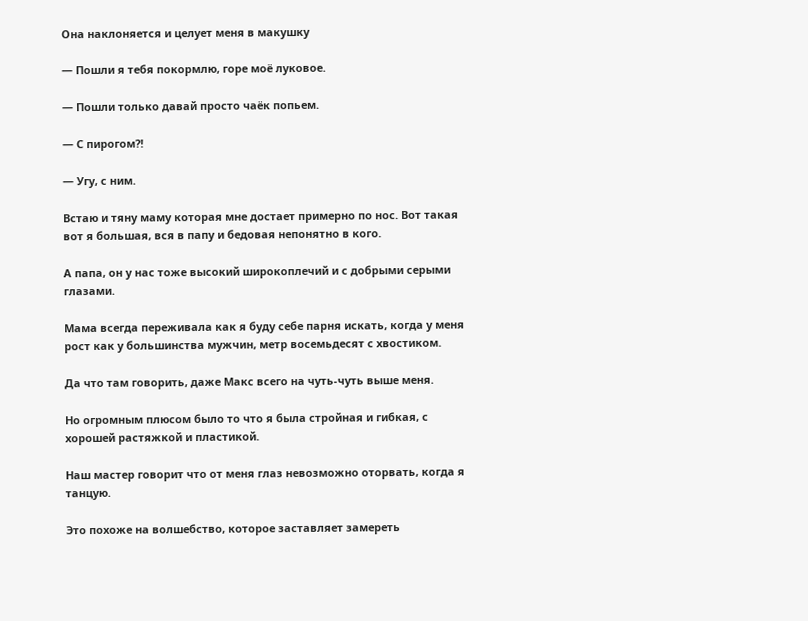Она наклоняется и целует меня в макушку

— Пошли я тебя покормлю, горе моё луковое.

— Пошли только давай просто чаёк попьем.

— С пирогом?!

— Угу, с ним.

Встаю и тяну маму которая мне достает примерно по нос. Вот такая вот я большая, вся в папу и бедовая непонятно в кого.

А папа, он у нас тоже высокий широкоплечий и с добрыми серыми глазами.

Мама всегда переживала как я буду себе парня искать, когда у меня рост как у большинства мужчин, метр восемьдесят с хвостиком.

Да что там говорить, даже Макс всего на чуть-чуть выше меня.

Но огромным плюсом было то что я была стройная и гибкая, с хорошей растяжкой и пластикой.

Наш мастер говорит что от меня глаз невозможно оторвать, когда я танцую.

Это похоже на волшебство, которое заставляет замереть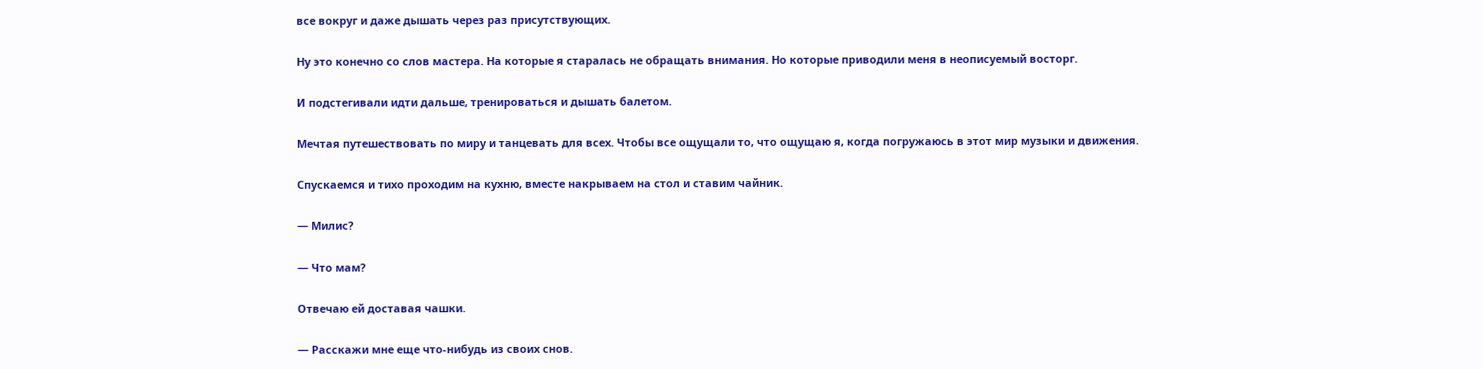все вокруг и даже дышать через раз присутствующих.

Ну это конечно со слов мастера. На которые я старалась не обращать внимания. Но которые приводили меня в неописуемый восторг.

И подстегивали идти дальше, тренироваться и дышать балетом.

Мечтая путешествовать по миру и танцевать для всех. Чтобы все ощущали то, что ощущаю я, когда погружаюсь в этот мир музыки и движения.

Спускаемся и тихо проходим на кухню, вместе накрываем на стол и ставим чайник.

— Милис?

— Что мам?

Отвечаю ей доставая чашки.

— Расскажи мне еще что-нибудь из своих снов.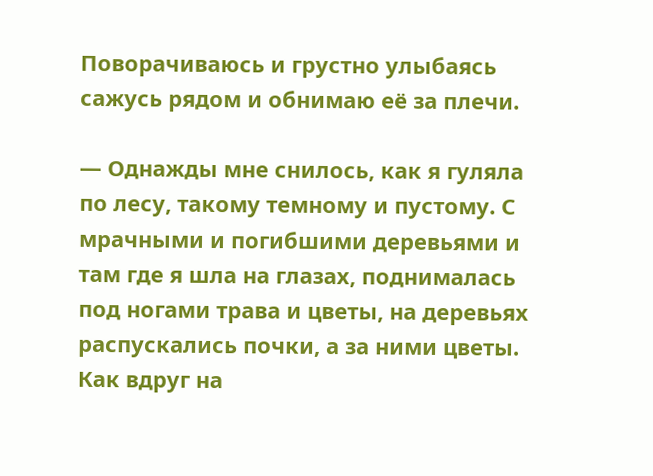Поворачиваюсь и грустно улыбаясь сажусь рядом и обнимаю её за плечи.

— Однажды мне снилось, как я гуляла по лесу, такому темному и пустому. С мрачными и погибшими деревьями и там где я шла на глазах, поднималась под ногами трава и цветы, на деревьях распускались почки, а за ними цветы. Как вдруг на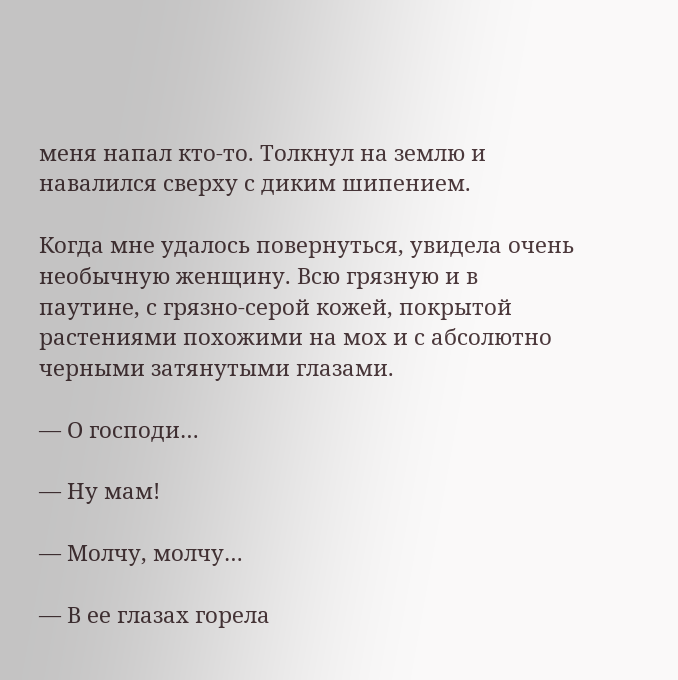меня напал кто-то. Толкнул на землю и навалился сверху с диким шипением.

Когда мне удалось повернуться, увидела очень необычную женщину. Всю грязную и в паутине, с грязно-серой кожей, покрытой растениями похожими на мох и с абсолютно черными затянутыми глазами.

— О господи…

— Ну мам!

— Молчу, молчу…

— В ее глазах горела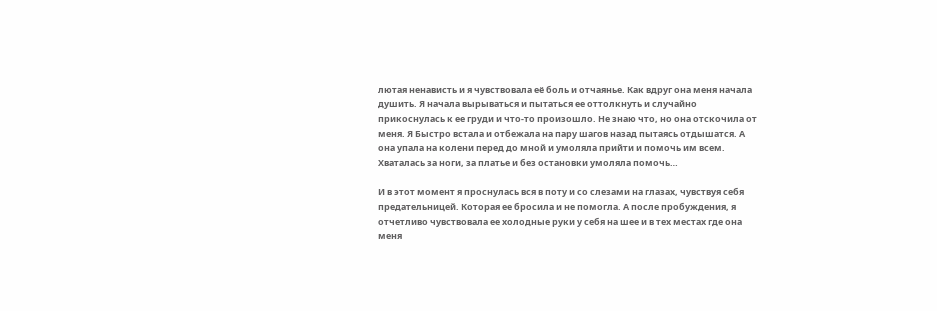лютая ненависть и я чувствовала её боль и отчаянье. Как вдруг она меня начала душить. Я начала вырываться и пытаться ее оттолкнуть и случайно прикоснулась к ее груди и что-то произошло. Не знаю что, но она отскочила от меня. Я Быстро встала и отбежала на пару шагов назад пытаясь отдышатся. А она упала на колени перед до мной и умоляла прийти и помочь им всем. Хваталась за ноги, за платье и без остановки умоляла помочь…

И в этот момент я проснулась вся в поту и со слезами на глазах, чувствуя себя предательницей. Которая ее бросила и не помогла. А после пробуждения, я отчетливо чувствовала ее холодные руки у себя на шее и в тех местах где она меня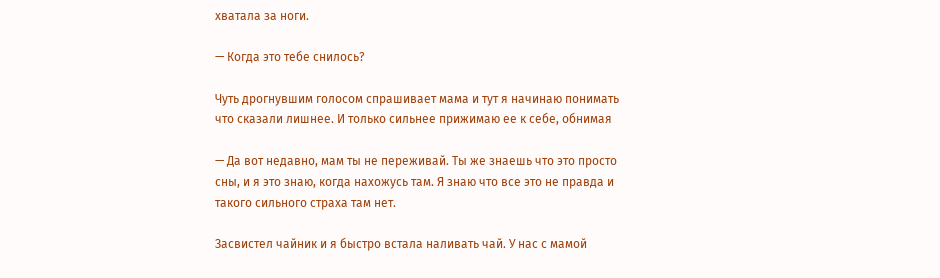хватала за ноги.

— Когда это тебе снилось?

Чуть дрогнувшим голосом спрашивает мама и тут я начинаю понимать что сказали лишнее. И только сильнее прижимаю ее к себе, обнимая

— Да вот недавно, мам ты не переживай. Ты же знаешь что это просто сны, и я это знаю, когда нахожусь там. Я знаю что все это не правда и такого сильного страха там нет.

Засвистел чайник и я быстро встала наливать чай. У нас с мамой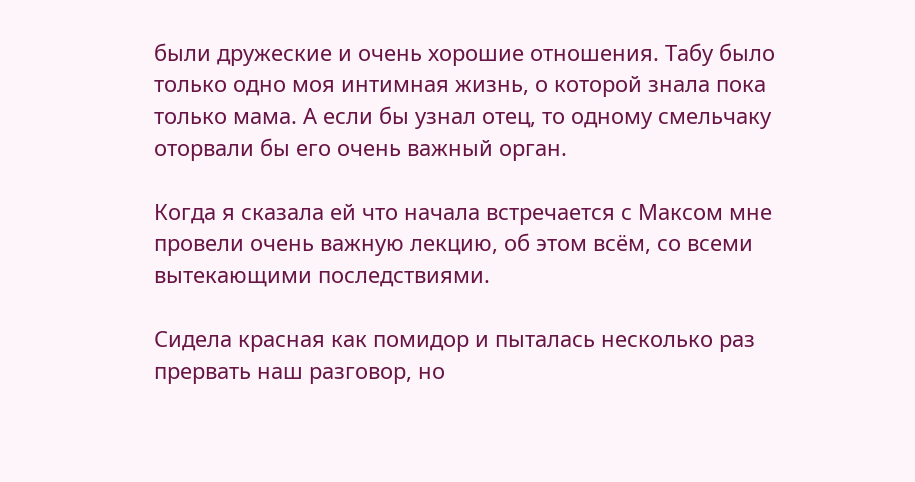были дружеские и очень хорошие отношения. Табу было только одно моя интимная жизнь, о которой знала пока только мама. А если бы узнал отец, то одному смельчаку оторвали бы его очень важный орган.

Когда я сказала ей что начала встречается с Максом мне провели очень важную лекцию, об этом всём, со всеми вытекающими последствиями.

Сидела красная как помидор и пыталась несколько раз прервать наш разговор, но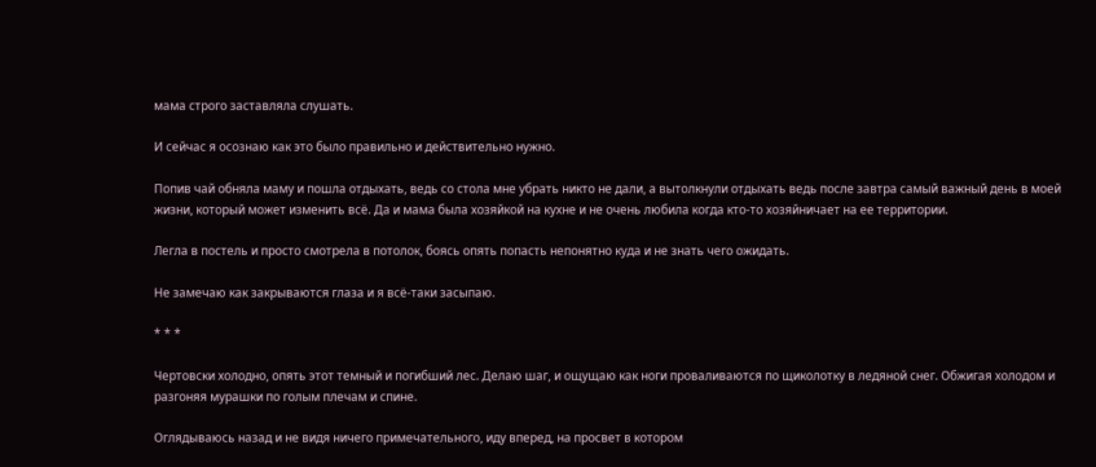мама строго заставляла слушать.

И сейчас я осознаю как это было правильно и действительно нужно.

Попив чай обняла маму и пошла отдыхать, ведь со стола мне убрать никто не дали, а вытолкнули отдыхать ведь после завтра самый важный день в моей жизни, который может изменить всё. Да и мама была хозяйкой на кухне и не очень любила когда кто-то хозяйничает на ее территории.

Легла в постель и просто смотрела в потолок, боясь опять попасть непонятно куда и не знать чего ожидать.

Не замечаю как закрываются глаза и я всё-таки засыпаю.

* * *

Чертовски холодно, опять этот темный и погибший лес. Делаю шаг, и ощущаю как ноги проваливаются по щиколотку в ледяной снег. Обжигая холодом и разгоняя мурашки по голым плечам и спине.

Оглядываюсь назад и не видя ничего примечательного, иду вперед, на просвет в котором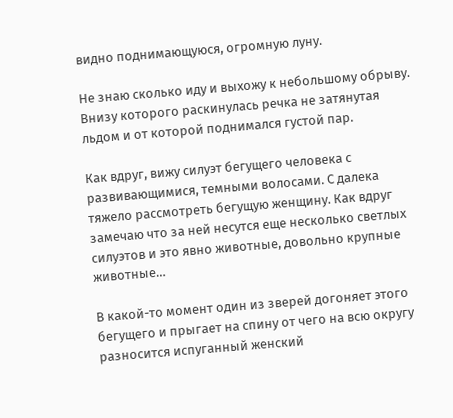видно поднимающуюся, огромную луну.

Не знаю сколько иду и выхожу к небольшому обрыву. Внизу которого раскинулась речка не затянутая льдом и от которой поднимался густой пар.

Как вдруг, вижу силуэт бегущего человека с развивающимися, темными волосами. С далека тяжело рассмотреть бегущую женщину. Как вдруг замечаю что за ней несутся еще несколько светлых силуэтов и это явно животные, довольно крупные животные…

В какой-то момент один из зверей догоняет этого бегущего и прыгает на спину от чего на всю округу разносится испуганный женский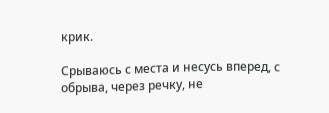крик.

Срываюсь с места и несусь вперед, с обрыва, через речку, не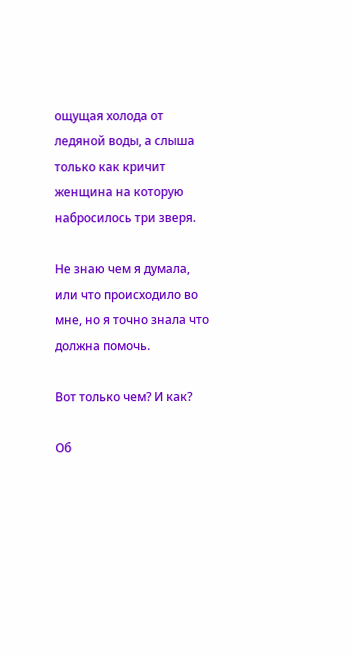ощущая холода от ледяной воды, а слыша только как кричит женщина на которую набросилось три зверя.

Не знаю чем я думала, или что происходило во мне, но я точно знала что должна помочь.

Вот только чем? И как?

Об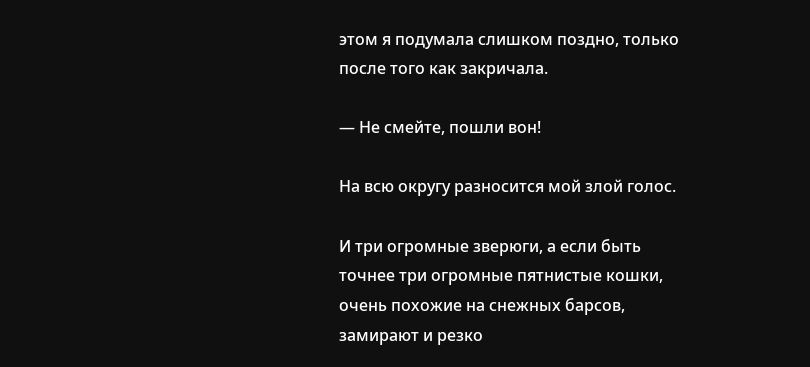этом я подумала слишком поздно, только после того как закричала.

— Не смейте, пошли вон!

На всю округу разносится мой злой голос.

И три огромные зверюги, а если быть точнее три огромные пятнистые кошки, очень похожие на снежных барсов, замирают и резко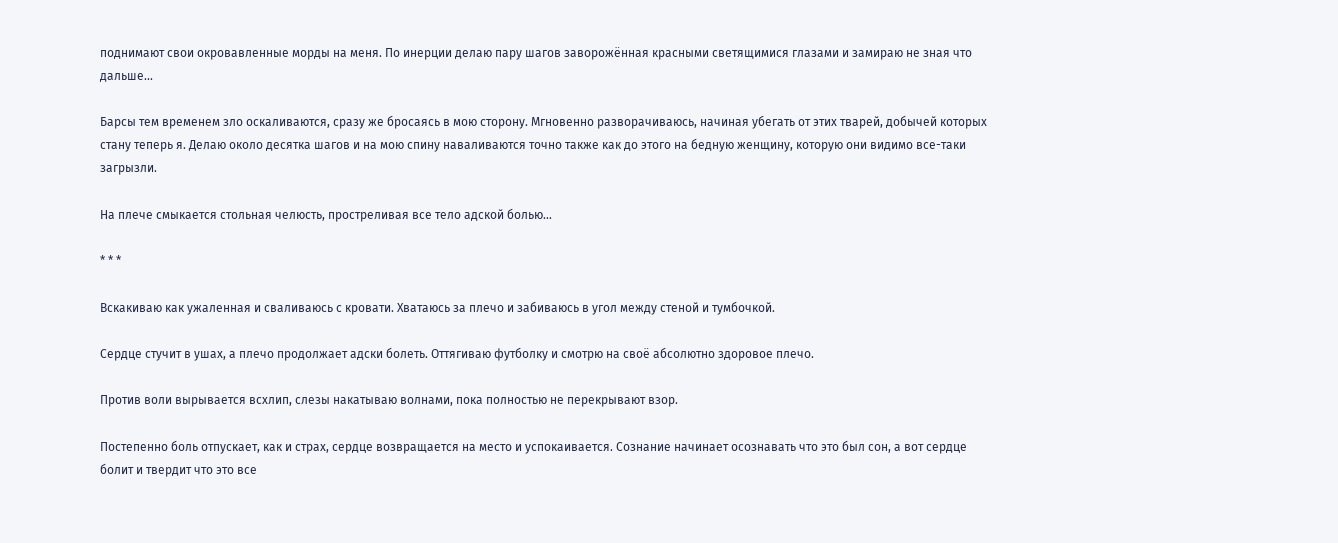поднимают свои окровавленные морды на меня. По инерции делаю пару шагов заворожённая красными светящимися глазами и замираю не зная что дальше...

Барсы тем временем зло оскаливаются, сразу же бросаясь в мою сторону. Мгновенно разворачиваюсь, начиная убегать от этих тварей, добычей которых стану теперь я. Делаю около десятка шагов и на мою спину наваливаются точно также как до этого на бедную женщину, которую они видимо все-таки загрызли.

На плече смыкается стольная челюсть, простреливая все тело адской болью...

* * *

Вскакиваю как ужаленная и сваливаюсь с кровати. Хватаюсь за плечо и забиваюсь в угол между стеной и тумбочкой.

Сердце стучит в ушах, а плечо продолжает адски болеть. Оттягиваю футболку и смотрю на своё абсолютно здоровое плечо.

Против воли вырывается всхлип, слезы накатываю волнами, пока полностью не перекрывают взор.

Постепенно боль отпускает, как и страх, сердце возвращается на место и успокаивается. Сознание начинает осознавать что это был сон, а вот сердце болит и твердит что это все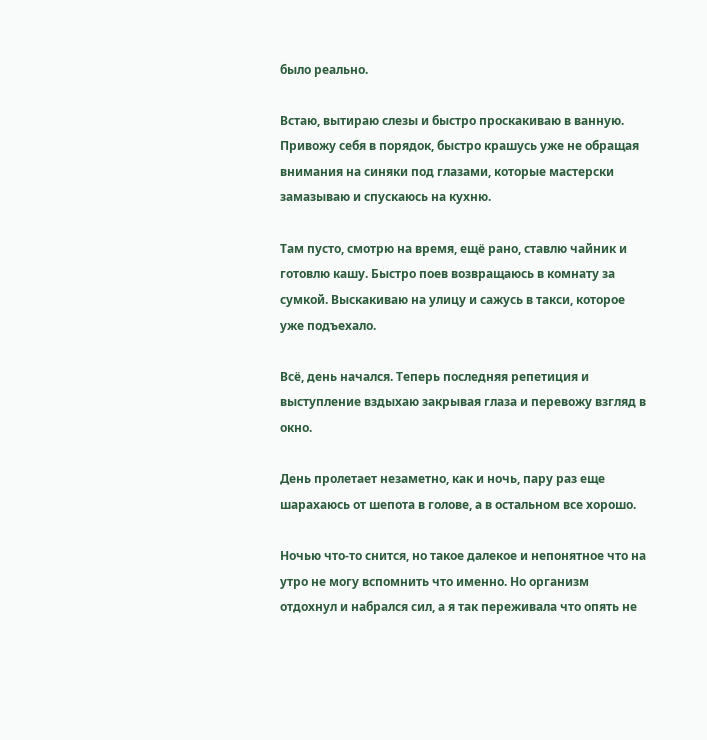было реально.

Встаю, вытираю слезы и быстро проскакиваю в ванную. Привожу себя в порядок, быстро крашусь уже не обращая внимания на синяки под глазами, которые мастерски замазываю и спускаюсь на кухню.

Там пусто, смотрю на время, ещё рано, ставлю чайник и готовлю кашу. Быстро поев возвращаюсь в комнату за сумкой. Выскакиваю на улицу и сажусь в такси, которое уже подъехало.

Всё, день начался. Теперь последняя репетиция и выступление вздыхаю закрывая глаза и перевожу взгляд в окно.

День пролетает незаметно, как и ночь, пару раз еще шарахаюсь от шепота в голове, а в остальном все хорошо.

Ночью что-то снится, но такое далекое и непонятное что на утро не могу вспомнить что именно. Но организм отдохнул и набрался сил, а я так переживала что опять не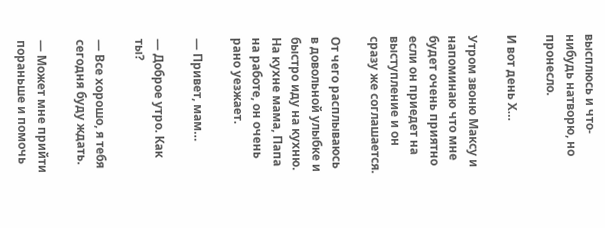высплюсь и что-нибудь натворю, но пронесло.

И вот день Х…

Утром звоню Максу и напоминаю что мне будет очень приятно если он приедет на выступление и он сразу же соглашается.

От чего расплываюсь в довольной улыбке и быстро иду на кухню. На кухне мама, Папа на работе, он очень рано уезжает.

— Привет, мам…

— Доброе утро. Как ты?

— Все хорошо, я тебя сегодня буду ждать.

— Может мне прийти пораньше и помочь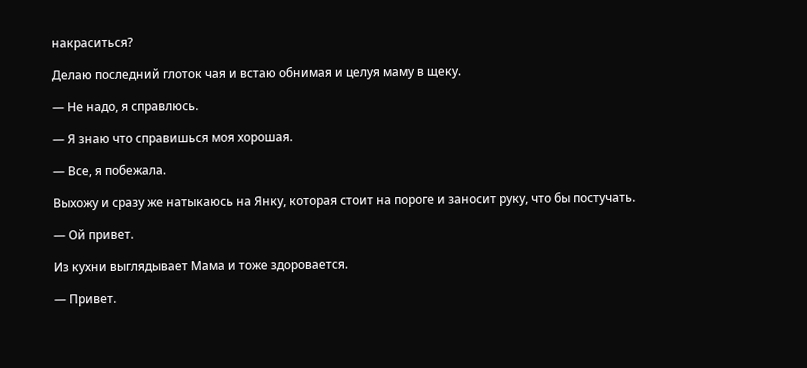накраситься?

Делаю последний глоток чая и встаю обнимая и целуя маму в щеку.

— Не надо, я справлюсь.

— Я знаю что справишься моя хорошая.

— Все, я побежала.

Выхожу и сразу же натыкаюсь на Янку, которая стоит на пороге и заносит руку, что бы постучать.

— Ой привет.

Из кухни выглядывает Мама и тоже здоровается.

— Привет.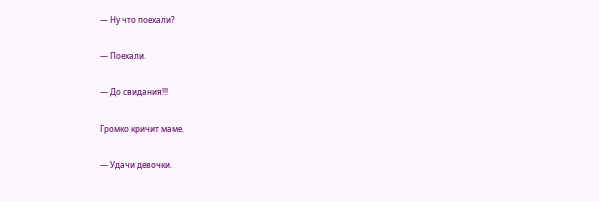— Ну что поехали?

— Поехали.

— До свидания!!!

Громко кричит маме.

— Удачи девочки.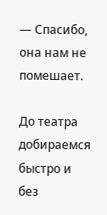— Спасибо, она нам не помешает.

До театра добираемся быстро и без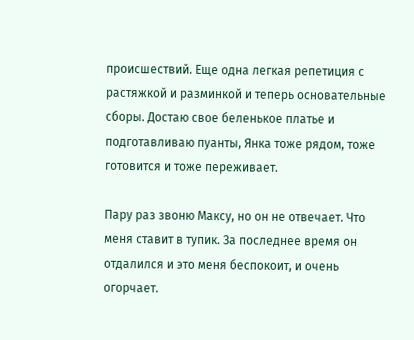происшествий. Еще одна легкая репетиция с растяжкой и разминкой и теперь основательные сборы. Достаю свое беленькое платье и подготавливаю пуанты, Янка тоже рядом, тоже готовится и тоже переживает.

Пару раз звоню Максу, но он не отвечает. Что меня ставит в тупик. За последнее время он отдалился и это меня беспокоит, и очень огорчает.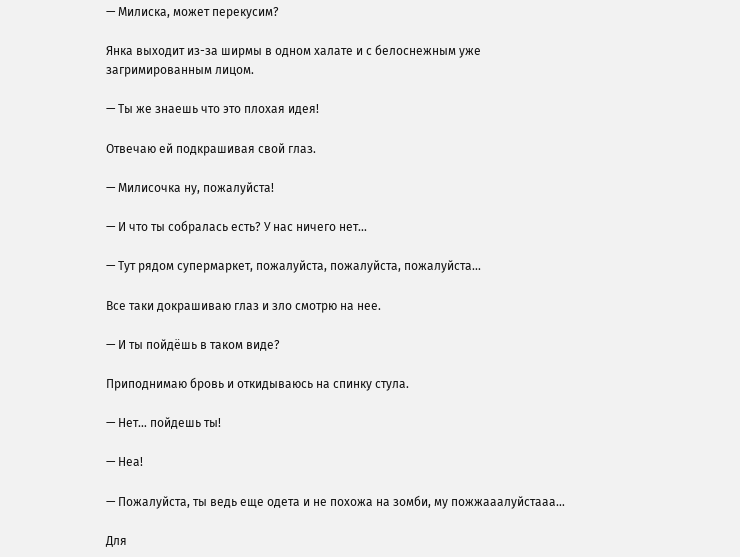— Милиска, может перекусим?

Янка выходит из-за ширмы в одном халате и с белоснежным уже загримированным лицом.

— Ты же знаешь что это плохая идея!

Отвечаю ей подкрашивая свой глаз.

— Милисочка ну, пожалуйста!

— И что ты собралась есть? У нас ничего нет...

— Тут рядом супермаркет, пожалуйста, пожалуйста, пожалуйста...

Все таки докрашиваю глаз и зло смотрю на нее.

— И ты пойдёшь в таком виде?

Приподнимаю бровь и откидываюсь на спинку стула.

— Нет… пойдешь ты!

— Неа!

— Пожалуйста, ты ведь еще одета и не похожа на зомби, му пожжааалуйстааа…

Для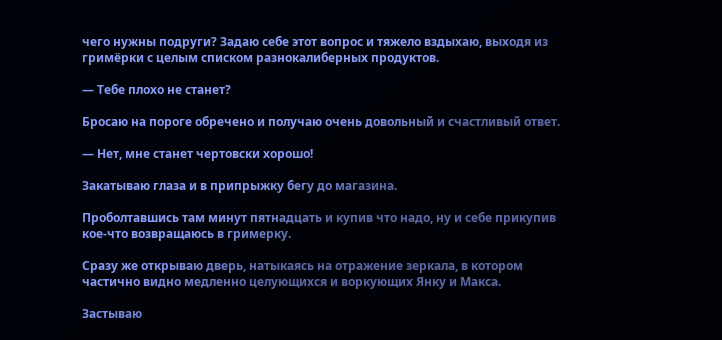чего нужны подруги? Задаю себе этот вопрос и тяжело вздыхаю, выходя из гримёрки с целым списком разнокалиберных продуктов.

— Тебе плохо не станет?

Бросаю на пороге обречено и получаю очень довольный и счастливый ответ.

— Нет, мне станет чертовски хорошо!

Закатываю глаза и в припрыжку бегу до магазина.

Проболтавшись там минут пятнадцать и купив что надо, ну и себе прикупив кое-что возвращаюсь в гримерку.

Сразу же открываю дверь, натыкаясь на отражение зеркала, в котором частично видно медленно целующихся и воркующих Янку и Макса.

Застываю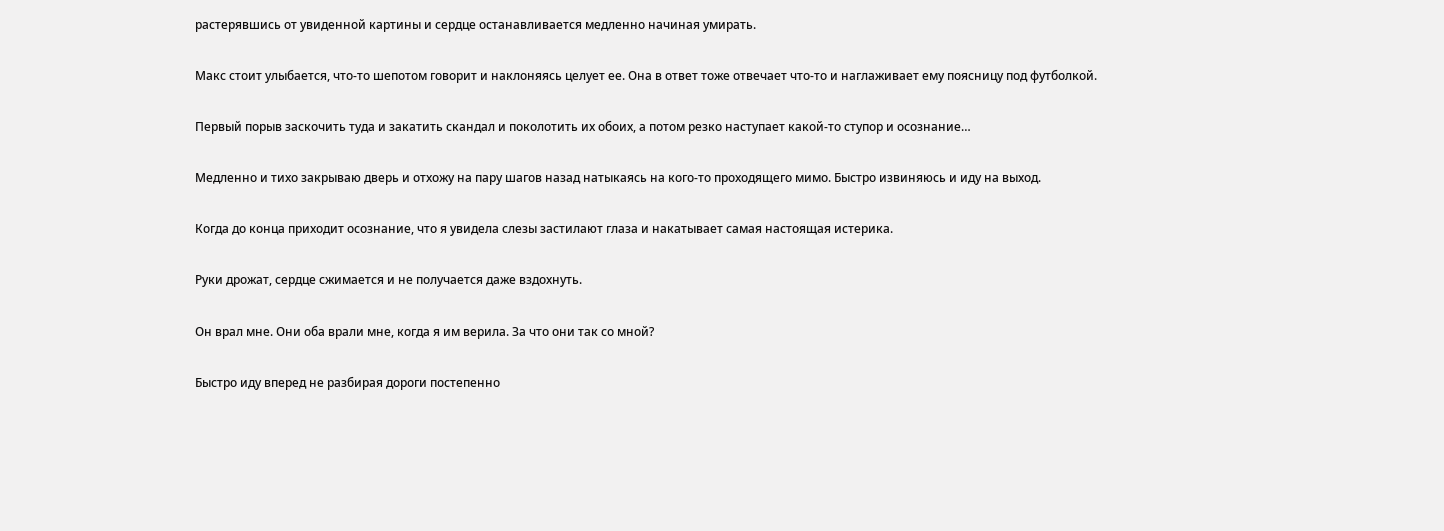растерявшись от увиденной картины и сердце останавливается медленно начиная умирать.

Макс стоит улыбается, что-то шепотом говорит и наклоняясь целует ее. Она в ответ тоже отвечает что-то и наглаживает ему поясницу под футболкой.

Первый порыв заскочить туда и закатить скандал и поколотить их обоих, а потом резко наступает какой-то ступор и осознание…

Медленно и тихо закрываю дверь и отхожу на пару шагов назад натыкаясь на кого-то проходящего мимо. Быстро извиняюсь и иду на выход.

Когда до конца приходит осознание, что я увидела слезы застилают глаза и накатывает самая настоящая истерика.

Руки дрожат, сердце сжимается и не получается даже вздохнуть.

Он врал мне. Они оба врали мне, когда я им верила. За что они так со мной?

Быстро иду вперед не разбирая дороги постепенно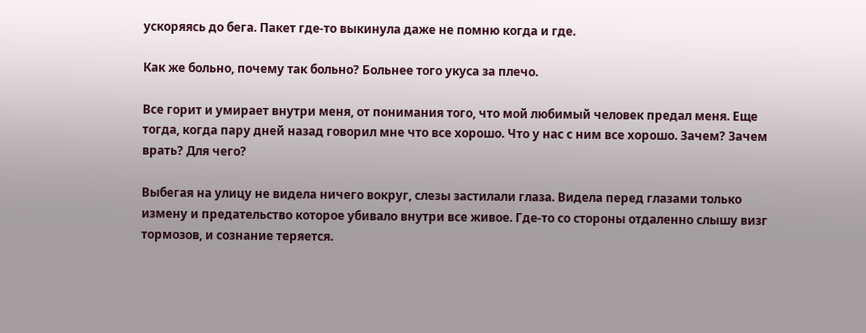ускоряясь до бега. Пакет где-то выкинула даже не помню когда и где.

Как же больно, почему так больно? Больнее того укуса за плечо.

Все горит и умирает внутри меня, от понимания того, что мой любимый человек предал меня. Еще тогда, когда пару дней назад говорил мне что все хорошо. Что у нас с ним все хорошо. Зачем? Зачем врать? Для чего?

Выбегая на улицу не видела ничего вокруг, слезы застилали глаза. Видела перед глазами только измену и предательство которое убивало внутри все живое. Где-то со стороны отдаленно слышу визг тормозов, и сознание теряется.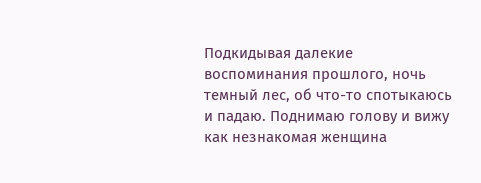Подкидывая далекие воспоминания прошлого, ночь темный лес, об что-то спотыкаюсь и падаю. Поднимаю голову и вижу как незнакомая женщина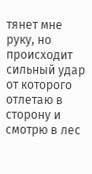тянет мне руку, но происходит сильный удар от которого отлетаю в сторону и смотрю в лес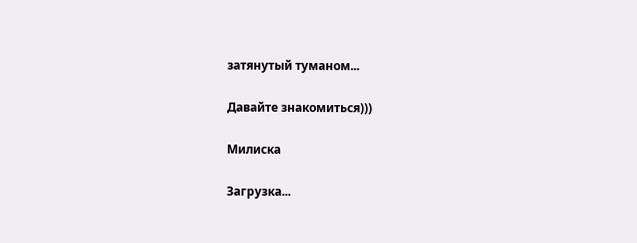затянутый туманом...

Давайте знакомиться)))

Милиска

Загрузка...